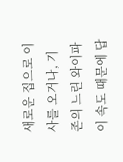새로운 집으로 이사를 오거나, 기존의 느린 와이파이 속도 때문에 답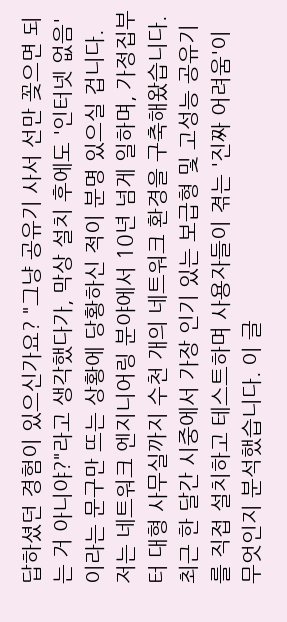답하셨던 경험이 있으신가요? "그냥 공유기 사서 선만 꽂으면 되는 거 아니야?"라고 생각했다가, 막상 설치 후에도 '인터넷 없음'이라는 문구만 뜨는 상황에 당황하신 적이 분명 있으실 겁니다.
저는 네트워크 엔지니어링 분야에서 10년 넘게 일하며, 가정집부터 대형 사무실까지 수천 개의 네트워크 환경을 구축해왔습니다. 최근 한 달간 시중에서 가장 인기 있는 보급형 및 고성능 공유기를 직접 설치하고 테스트하며 사용자들이 겪는 '진짜 어려움'이 무엇인지 분석했습니다. 이 글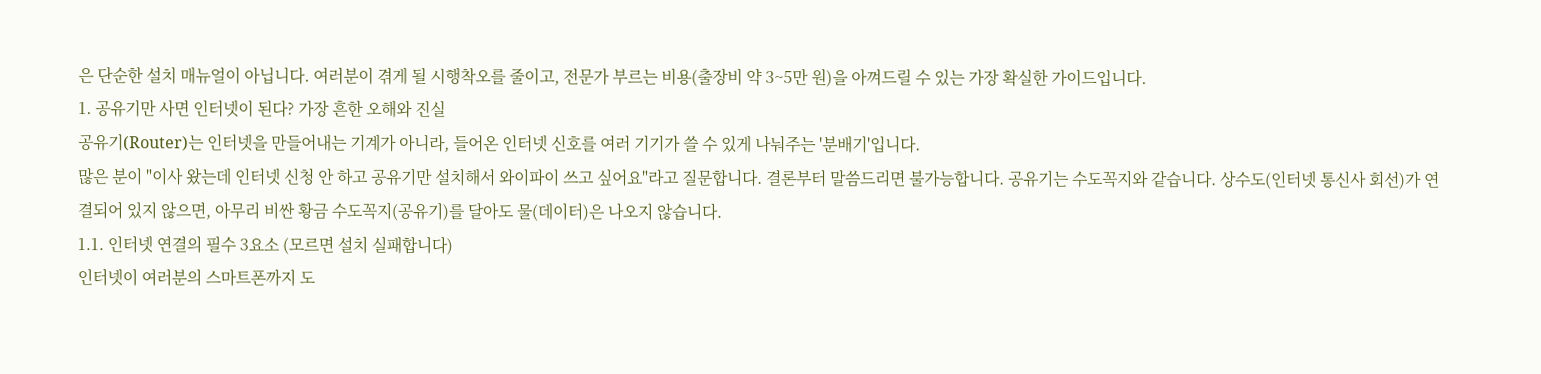은 단순한 설치 매뉴얼이 아닙니다. 여러분이 겪게 될 시행착오를 줄이고, 전문가 부르는 비용(출장비 약 3~5만 원)을 아껴드릴 수 있는 가장 확실한 가이드입니다.
1. 공유기만 사면 인터넷이 된다? 가장 흔한 오해와 진실
공유기(Router)는 인터넷을 만들어내는 기계가 아니라, 들어온 인터넷 신호를 여러 기기가 쓸 수 있게 나눠주는 '분배기'입니다.
많은 분이 "이사 왔는데 인터넷 신청 안 하고 공유기만 설치해서 와이파이 쓰고 싶어요"라고 질문합니다. 결론부터 말씀드리면 불가능합니다. 공유기는 수도꼭지와 같습니다. 상수도(인터넷 통신사 회선)가 연결되어 있지 않으면, 아무리 비싼 황금 수도꼭지(공유기)를 달아도 물(데이터)은 나오지 않습니다.
1.1. 인터넷 연결의 필수 3요소 (모르면 설치 실패합니다)
인터넷이 여러분의 스마트폰까지 도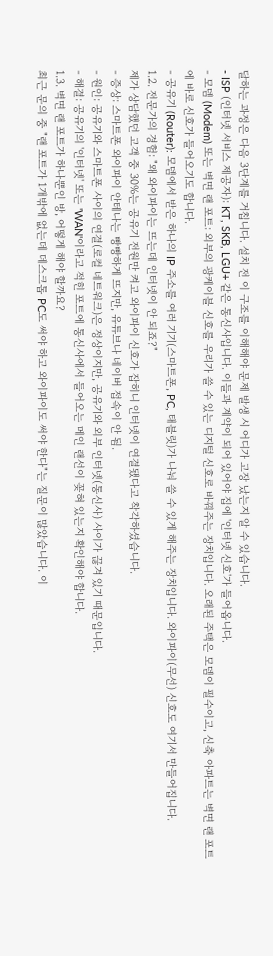달하는 과정은 다음 3단계를 거칩니다. 설치 전 이 구조를 이해해야 문제 발생 시 어디가 고장 났는지 알 수 있습니다.
- ISP (인터넷 서비스 제공자): KT, SKB, LGU+ 같은 통신사입니다. 이들과 계약이 되어 있어야 집에 '인터넷 신호'가 들어옵니다.
- 모뎀 (Modem) 또는 벽면 랜 포트: 외부의 광케이블 신호를 우리가 쓸 수 있는 디지털 신호로 바꿔주는 장치입니다. 오래된 주택은 모뎀이 필수이고, 신축 아파트는 벽면 랜 포트에 바로 신호가 들어오기도 합니다.
- 공유기 (Router): 모뎀에서 받은 하나의 IP 주소를 여러 기기(스마트폰, PC, 태블릿)가 나눠 쓸 수 있게 해주는 장치입니다. 와이파이(무선) 신호도 여기서 만들어집니다.
1.2. 전문가의 경험: "왜 와이파이는 뜨는데 인터넷이 안 되죠?"
제가 상담했던 고객 중 30%는 공유기 전원만 켜고 와이파이 신호가 잡히니 인터넷이 연결됐다고 착각하셨습니다.
- 증상: 스마트폰 와이파이 안테나는 빵빵하게 뜨지만, 유튜브나 네이버 접속이 안 됨.
- 원인: 공유기와 스마트폰 사이의 연결(로컬 네트워크)은 정상이지만, 공유기와 외부 인터넷(통신사) 사이가 끊겨 있기 때문입니다.
- 해결: 공유기의 '인터넷' 또는 'WAN'이라고 적힌 포트에 통신사에서 들어오는 메인 랜선이 꽂혀 있는지 확인해야 합니다.
1.3. 벽면 랜 포트가 하나뿐인 방, 어떻게 해야 할까요?
최근 문의 중 "랜 포트가 1개밖에 없는데 데스크톱 PC도 써야 하고 와이파이도 써야 한다"는 질문이 많았습니다. 이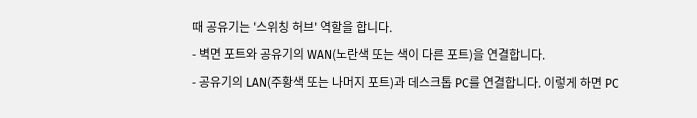때 공유기는 '스위칭 허브' 역할을 합니다.
- 벽면 포트와 공유기의 WAN(노란색 또는 색이 다른 포트)을 연결합니다.
- 공유기의 LAN(주황색 또는 나머지 포트)과 데스크톱 PC를 연결합니다. 이렇게 하면 PC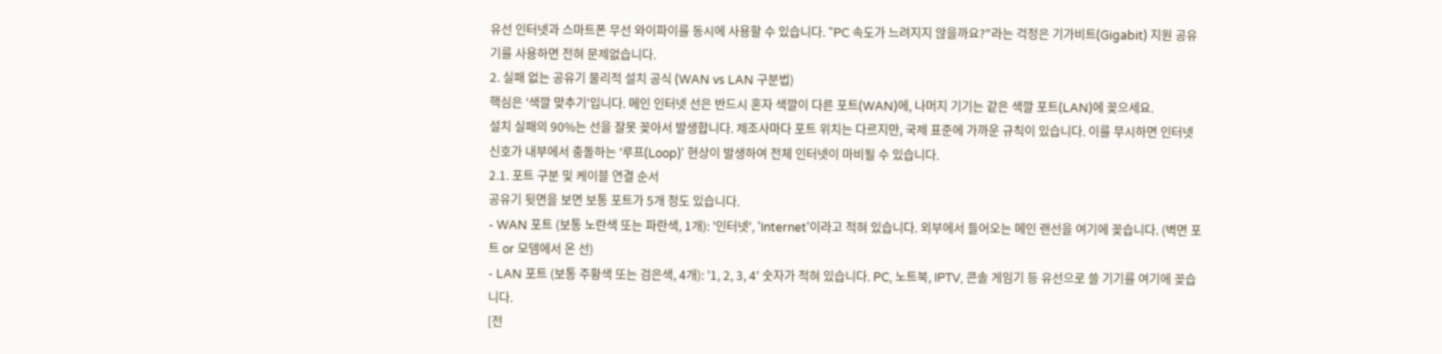유선 인터넷과 스마트폰 무선 와이파이를 동시에 사용할 수 있습니다. "PC 속도가 느려지지 않을까요?"라는 걱정은 기가비트(Gigabit) 지원 공유기를 사용하면 전혀 문제없습니다.
2. 실패 없는 공유기 물리적 설치 공식 (WAN vs LAN 구분법)
핵심은 '색깔 맞추기'입니다. 메인 인터넷 선은 반드시 혼자 색깔이 다른 포트(WAN)에, 나머지 기기는 같은 색깔 포트(LAN)에 꽂으세요.
설치 실패의 90%는 선을 잘못 꽂아서 발생합니다. 제조사마다 포트 위치는 다르지만, 국제 표준에 가까운 규칙이 있습니다. 이를 무시하면 인터넷 신호가 내부에서 충돌하는 '루프(Loop)' 현상이 발생하여 전체 인터넷이 마비될 수 있습니다.
2.1. 포트 구분 및 케이블 연결 순서
공유기 뒷면을 보면 보통 포트가 5개 정도 있습니다.
- WAN 포트 (보통 노란색 또는 파란색, 1개): '인터넷', 'Internet'이라고 적혀 있습니다. 외부에서 들어오는 메인 랜선을 여기에 꽂습니다. (벽면 포트 or 모뎀에서 온 선)
- LAN 포트 (보통 주황색 또는 검은색, 4개): '1, 2, 3, 4' 숫자가 적혀 있습니다. PC, 노트북, IPTV, 콘솔 게임기 등 유선으로 쓸 기기를 여기에 꽂습니다.
[전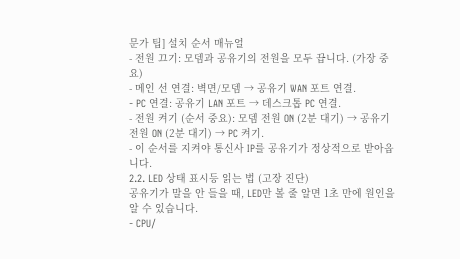문가 팁] 설치 순서 매뉴얼
- 전원 끄기: 모뎀과 공유기의 전원을 모두 끕니다. (가장 중요)
- 메인 선 연결: 벽면/모뎀 → 공유기 WAN 포트 연결.
- PC 연결: 공유기 LAN 포트 → 데스크톱 PC 연결.
- 전원 켜기 (순서 중요): 모뎀 전원 ON (2분 대기) → 공유기 전원 ON (2분 대기) → PC 켜기.
- 이 순서를 지켜야 통신사 IP를 공유기가 정상적으로 받아옵니다.
2.2. LED 상태 표시등 읽는 법 (고장 진단)
공유기가 말을 안 들을 때, LED만 볼 줄 알면 1초 만에 원인을 알 수 있습니다.
- CPU/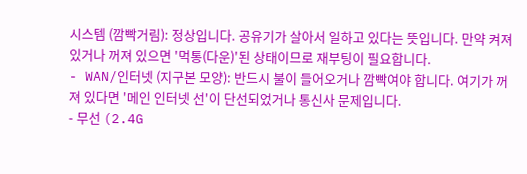시스템 (깜빡거림): 정상입니다. 공유기가 살아서 일하고 있다는 뜻입니다. 만약 켜져 있거나 꺼져 있으면 '먹통(다운)'된 상태이므로 재부팅이 필요합니다.
- WAN/인터넷 (지구본 모양): 반드시 불이 들어오거나 깜빡여야 합니다. 여기가 꺼져 있다면 '메인 인터넷 선'이 단선되었거나 통신사 문제입니다.
- 무선 (2.4G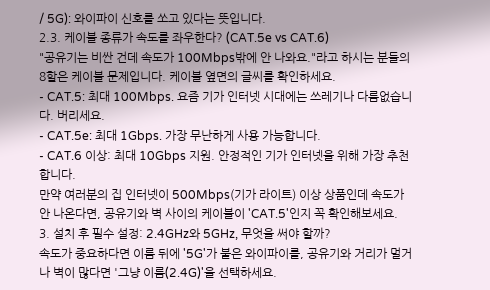/ 5G): 와이파이 신호를 쏘고 있다는 뜻입니다.
2.3. 케이블 종류가 속도를 좌우한다? (CAT.5e vs CAT.6)
"공유기는 비싼 건데 속도가 100Mbps밖에 안 나와요."라고 하시는 분들의 8할은 케이블 문제입니다. 케이블 옆면의 글씨를 확인하세요.
- CAT.5: 최대 100Mbps. 요즘 기가 인터넷 시대에는 쓰레기나 다름없습니다. 버리세요.
- CAT.5e: 최대 1Gbps. 가장 무난하게 사용 가능합니다.
- CAT.6 이상: 최대 10Gbps 지원. 안정적인 기가 인터넷을 위해 가장 추천합니다.
만약 여러분의 집 인터넷이 500Mbps(기가 라이트) 이상 상품인데 속도가 안 나온다면, 공유기와 벽 사이의 케이블이 'CAT.5'인지 꼭 확인해보세요.
3. 설치 후 필수 설정: 2.4GHz와 5GHz, 무엇을 써야 할까?
속도가 중요하다면 이름 뒤에 '5G'가 붙은 와이파이를, 공유기와 거리가 멀거나 벽이 많다면 '그냥 이름(2.4G)'을 선택하세요.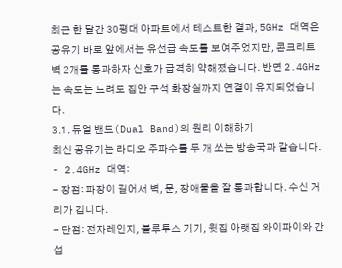최근 한 달간 30평대 아파트에서 테스트한 결과, 5GHz 대역은 공유기 바로 앞에서는 유선급 속도를 보여주었지만, 콘크리트 벽 2개를 통과하자 신호가 급격히 약해졌습니다. 반면 2.4GHz는 속도는 느려도 집안 구석 화장실까지 연결이 유지되었습니다.
3.1. 듀얼 밴드(Dual Band)의 원리 이해하기
최신 공유기는 라디오 주파수를 두 개 쏘는 방송국과 같습니다.
- 2.4GHz 대역:
- 장점: 파장이 길어서 벽, 문, 장애물을 잘 통과합니다. 수신 거리가 깁니다.
- 단점: 전자레인지, 블루투스 기기, 윗집 아랫집 와이파이와 간섭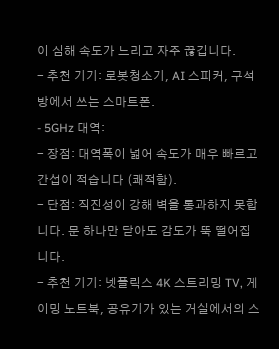이 심해 속도가 느리고 자주 끊깁니다.
- 추천 기기: 로봇청소기, AI 스피커, 구석방에서 쓰는 스마트폰.
- 5GHz 대역:
- 장점: 대역폭이 넓어 속도가 매우 빠르고 간섭이 적습니다 (쾌적함).
- 단점: 직진성이 강해 벽을 통과하지 못합니다. 문 하나만 닫아도 감도가 뚝 떨어집니다.
- 추천 기기: 넷플릭스 4K 스트리밍 TV, 게이밍 노트북, 공유기가 있는 거실에서의 스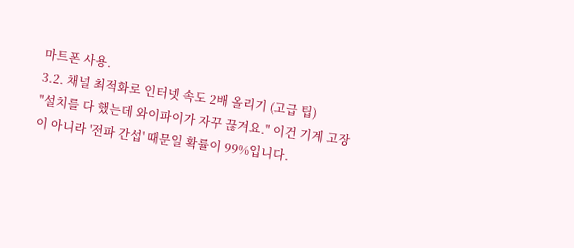마트폰 사용.
3.2. 채널 최적화로 인터넷 속도 2배 올리기 (고급 팁)
"설치를 다 했는데 와이파이가 자꾸 끊겨요." 이건 기계 고장이 아니라 '전파 간섭' 때문일 확률이 99%입니다.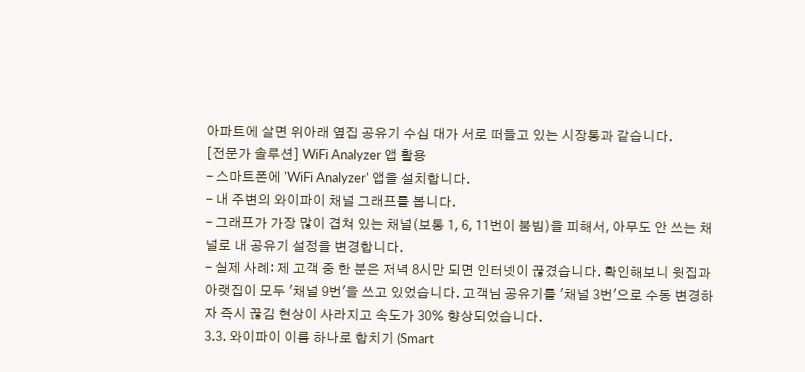아파트에 살면 위아래 옆집 공유기 수십 대가 서로 떠들고 있는 시장통과 같습니다.
[전문가 솔루션] WiFi Analyzer 앱 활용
- 스마트폰에 'WiFi Analyzer' 앱을 설치합니다.
- 내 주변의 와이파이 채널 그래프를 봅니다.
- 그래프가 가장 많이 겹쳐 있는 채널(보통 1, 6, 11번이 붐빔)을 피해서, 아무도 안 쓰는 채널로 내 공유기 설정을 변경합니다.
- 실제 사례: 제 고객 중 한 분은 저녁 8시만 되면 인터넷이 끊겼습니다. 확인해보니 윗집과 아랫집이 모두 '채널 9번'을 쓰고 있었습니다. 고객님 공유기를 '채널 3번'으로 수동 변경하자 즉시 끊김 현상이 사라지고 속도가 30% 향상되었습니다.
3.3. 와이파이 이름 하나로 합치기 (Smart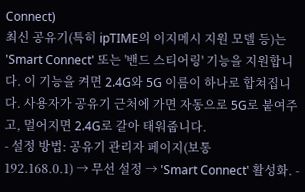Connect)
최신 공유기(특히 ipTIME의 이지메시 지원 모델 등)는 'Smart Connect' 또는 '밴드 스티어링' 기능을 지원합니다. 이 기능을 켜면 2.4G와 5G 이름이 하나로 합쳐집니다. 사용자가 공유기 근처에 가면 자동으로 5G로 붙여주고, 멀어지면 2.4G로 갈아 태워줍니다.
- 설정 방법: 공유기 관리자 페이지(보통
192.168.0.1) → 무선 설정 → 'Smart Connect' 활성화. -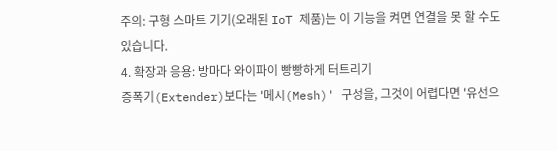주의: 구형 스마트 기기(오래된 IoT 제품)는 이 기능을 켜면 연결을 못 할 수도 있습니다.
4. 확장과 응용: 방마다 와이파이 빵빵하게 터트리기
증폭기(Extender)보다는 '메시(Mesh)' 구성을, 그것이 어렵다면 '유선으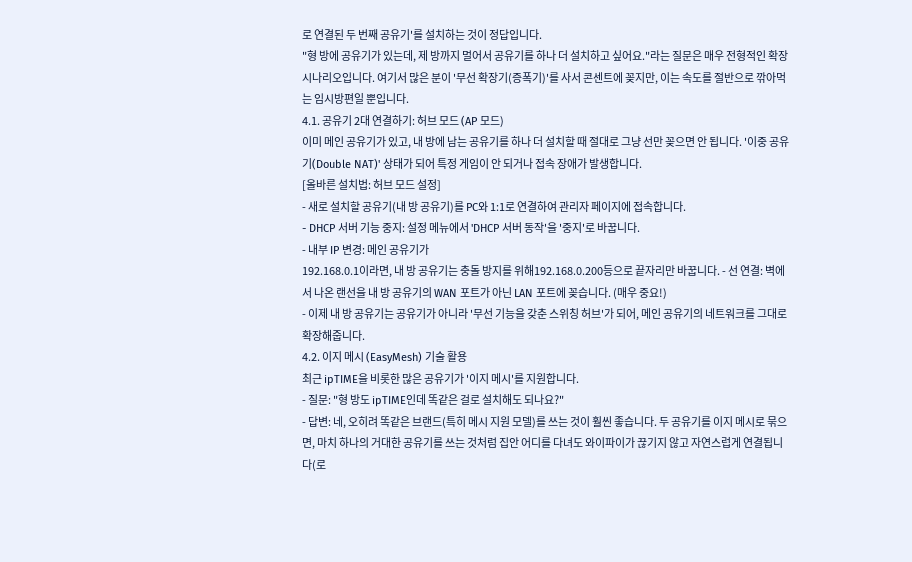로 연결된 두 번째 공유기'를 설치하는 것이 정답입니다.
"형 방에 공유기가 있는데, 제 방까지 멀어서 공유기를 하나 더 설치하고 싶어요."라는 질문은 매우 전형적인 확장 시나리오입니다. 여기서 많은 분이 '무선 확장기(증폭기)'를 사서 콘센트에 꽂지만, 이는 속도를 절반으로 깎아먹는 임시방편일 뿐입니다.
4.1. 공유기 2대 연결하기: 허브 모드 (AP 모드)
이미 메인 공유기가 있고, 내 방에 남는 공유기를 하나 더 설치할 때 절대로 그냥 선만 꽂으면 안 됩니다. '이중 공유기(Double NAT)' 상태가 되어 특정 게임이 안 되거나 접속 장애가 발생합니다.
[올바른 설치법: 허브 모드 설정]
- 새로 설치할 공유기(내 방 공유기)를 PC와 1:1로 연결하여 관리자 페이지에 접속합니다.
- DHCP 서버 기능 중지: 설정 메뉴에서 'DHCP 서버 동작'을 '중지'로 바꿉니다.
- 내부 IP 변경: 메인 공유기가
192.168.0.1이라면, 내 방 공유기는 충돌 방지를 위해192.168.0.200등으로 끝자리만 바꿉니다. - 선 연결: 벽에서 나온 랜선을 내 방 공유기의 WAN 포트가 아닌 LAN 포트에 꽂습니다. (매우 중요!)
- 이제 내 방 공유기는 공유기가 아니라 '무선 기능을 갖춘 스위칭 허브'가 되어, 메인 공유기의 네트워크를 그대로 확장해줍니다.
4.2. 이지 메시 (EasyMesh) 기술 활용
최근 ipTIME을 비롯한 많은 공유기가 '이지 메시'를 지원합니다.
- 질문: "형 방도 ipTIME인데 똑같은 걸로 설치해도 되나요?"
- 답변: 네, 오히려 똑같은 브랜드(특히 메시 지원 모델)를 쓰는 것이 훨씬 좋습니다. 두 공유기를 이지 메시로 묶으면, 마치 하나의 거대한 공유기를 쓰는 것처럼 집안 어디를 다녀도 와이파이가 끊기지 않고 자연스럽게 연결됩니다(로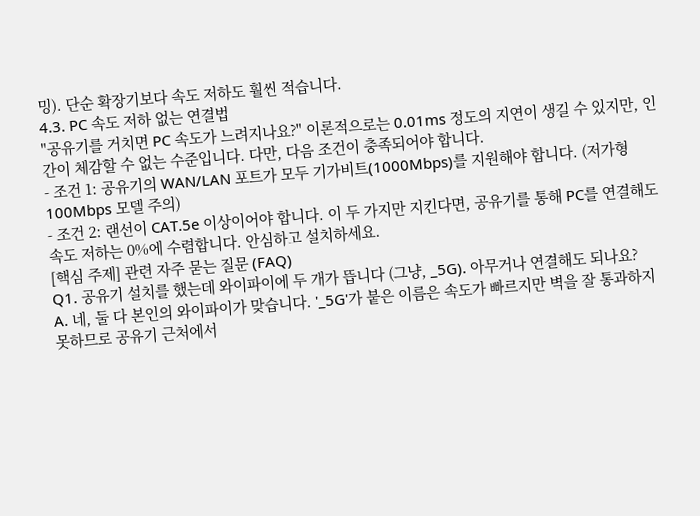밍). 단순 확장기보다 속도 저하도 훨씬 적습니다.
4.3. PC 속도 저하 없는 연결법
"공유기를 거치면 PC 속도가 느려지나요?" 이론적으로는 0.01ms 정도의 지연이 생길 수 있지만, 인간이 체감할 수 없는 수준입니다. 다만, 다음 조건이 충족되어야 합니다.
- 조건 1: 공유기의 WAN/LAN 포트가 모두 기가비트(1000Mbps)를 지원해야 합니다. (저가형 100Mbps 모델 주의)
- 조건 2: 랜선이 CAT.5e 이상이어야 합니다. 이 두 가지만 지킨다면, 공유기를 통해 PC를 연결해도 속도 저하는 0%에 수렴합니다. 안심하고 설치하세요.
[핵심 주제] 관련 자주 묻는 질문 (FAQ)
Q1. 공유기 설치를 했는데 와이파이에 두 개가 뜹니다 (그냥, _5G). 아무거나 연결해도 되나요?
A. 네, 둘 다 본인의 와이파이가 맞습니다. '_5G'가 붙은 이름은 속도가 빠르지만 벽을 잘 통과하지 못하므로 공유기 근처에서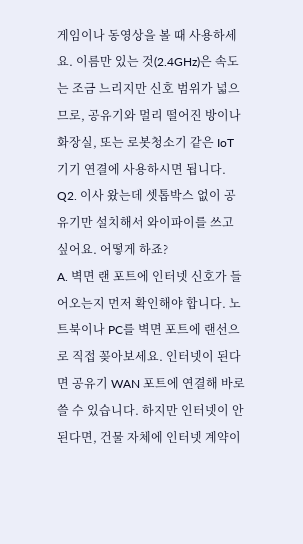게임이나 동영상을 볼 때 사용하세요. 이름만 있는 것(2.4GHz)은 속도는 조금 느리지만 신호 범위가 넓으므로, 공유기와 멀리 떨어진 방이나 화장실, 또는 로봇청소기 같은 IoT 기기 연결에 사용하시면 됩니다.
Q2. 이사 왔는데 셋톱박스 없이 공유기만 설치해서 와이파이를 쓰고 싶어요. 어떻게 하죠?
A. 벽면 랜 포트에 인터넷 신호가 들어오는지 먼저 확인해야 합니다. 노트북이나 PC를 벽면 포트에 랜선으로 직접 꽂아보세요. 인터넷이 된다면 공유기 WAN 포트에 연결해 바로 쓸 수 있습니다. 하지만 인터넷이 안 된다면, 건물 자체에 인터넷 계약이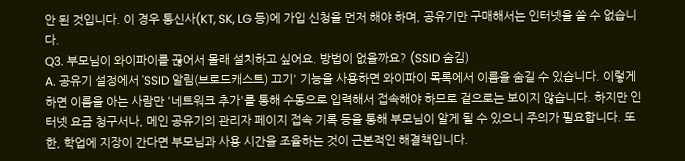안 된 것입니다. 이 경우 통신사(KT, SK, LG 등)에 가입 신청을 먼저 해야 하며, 공유기만 구매해서는 인터넷을 쓸 수 없습니다.
Q3. 부모님이 와이파이를 끊어서 몰래 설치하고 싶어요. 방법이 없을까요? (SSID 숨김)
A. 공유기 설정에서 'SSID 알림(브로드캐스트) 끄기' 기능을 사용하면 와이파이 목록에서 이름을 숨길 수 있습니다. 이렇게 하면 이름을 아는 사람만 '네트워크 추가'를 통해 수동으로 입력해서 접속해야 하므로 겉으로는 보이지 않습니다. 하지만 인터넷 요금 청구서나, 메인 공유기의 관리자 페이지 접속 기록 등을 통해 부모님이 알게 될 수 있으니 주의가 필요합니다. 또한, 학업에 지장이 간다면 부모님과 사용 시간을 조율하는 것이 근본적인 해결책입니다.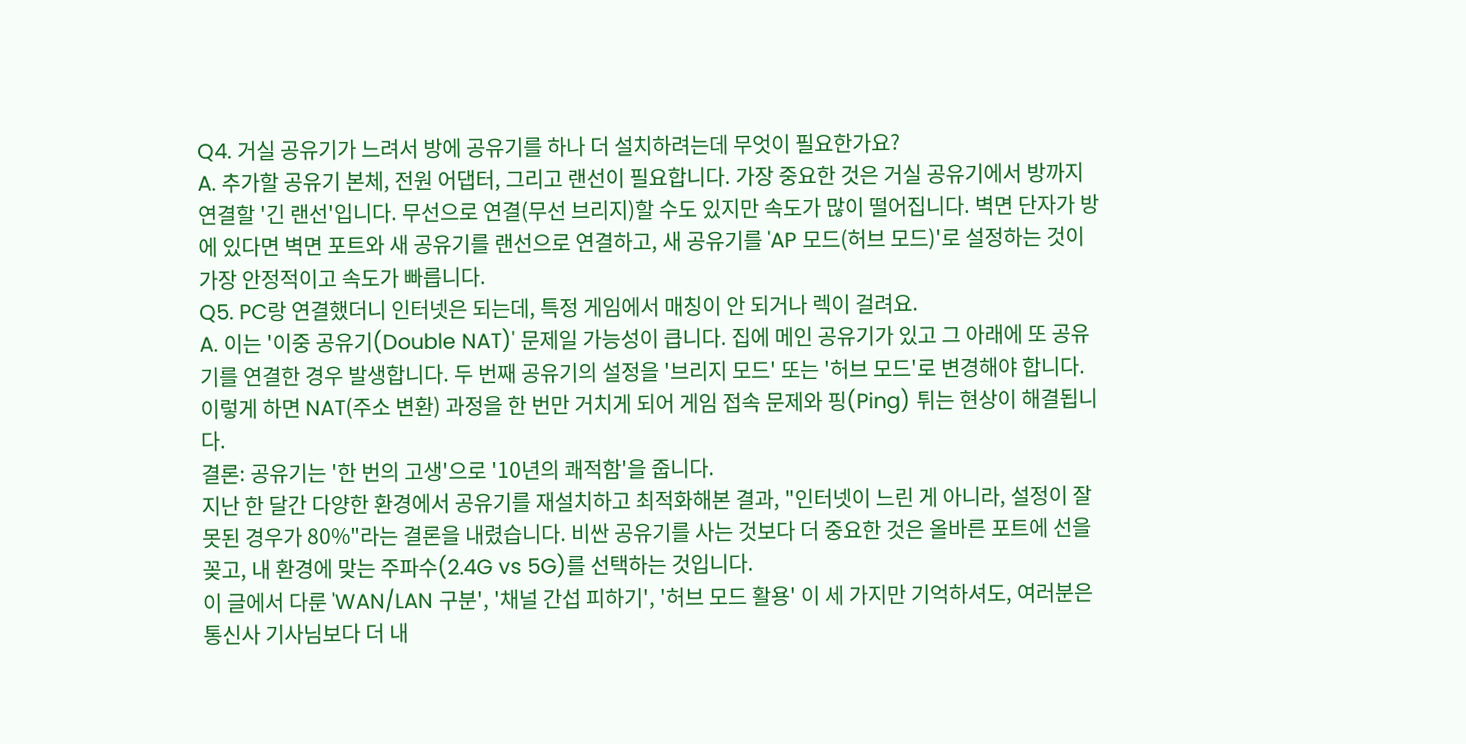Q4. 거실 공유기가 느려서 방에 공유기를 하나 더 설치하려는데 무엇이 필요한가요?
A. 추가할 공유기 본체, 전원 어댑터, 그리고 랜선이 필요합니다. 가장 중요한 것은 거실 공유기에서 방까지 연결할 '긴 랜선'입니다. 무선으로 연결(무선 브리지)할 수도 있지만 속도가 많이 떨어집니다. 벽면 단자가 방에 있다면 벽면 포트와 새 공유기를 랜선으로 연결하고, 새 공유기를 'AP 모드(허브 모드)'로 설정하는 것이 가장 안정적이고 속도가 빠릅니다.
Q5. PC랑 연결했더니 인터넷은 되는데, 특정 게임에서 매칭이 안 되거나 렉이 걸려요.
A. 이는 '이중 공유기(Double NAT)' 문제일 가능성이 큽니다. 집에 메인 공유기가 있고 그 아래에 또 공유기를 연결한 경우 발생합니다. 두 번째 공유기의 설정을 '브리지 모드' 또는 '허브 모드'로 변경해야 합니다. 이렇게 하면 NAT(주소 변환) 과정을 한 번만 거치게 되어 게임 접속 문제와 핑(Ping) 튀는 현상이 해결됩니다.
결론: 공유기는 '한 번의 고생'으로 '10년의 쾌적함'을 줍니다.
지난 한 달간 다양한 환경에서 공유기를 재설치하고 최적화해본 결과, "인터넷이 느린 게 아니라, 설정이 잘못된 경우가 80%"라는 결론을 내렸습니다. 비싼 공유기를 사는 것보다 더 중요한 것은 올바른 포트에 선을 꽂고, 내 환경에 맞는 주파수(2.4G vs 5G)를 선택하는 것입니다.
이 글에서 다룬 'WAN/LAN 구분', '채널 간섭 피하기', '허브 모드 활용' 이 세 가지만 기억하셔도, 여러분은 통신사 기사님보다 더 내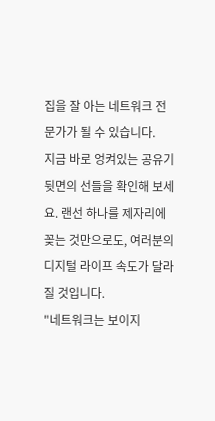집을 잘 아는 네트워크 전문가가 될 수 있습니다.
지금 바로 엉켜있는 공유기 뒷면의 선들을 확인해 보세요. 랜선 하나를 제자리에 꽂는 것만으로도, 여러분의 디지털 라이프 속도가 달라질 것입니다.
"네트워크는 보이지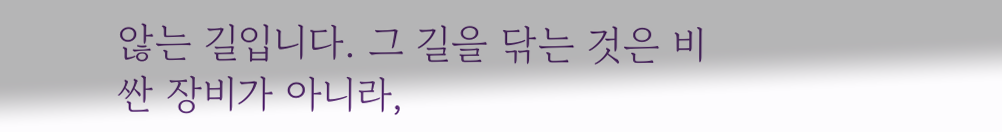않는 길입니다. 그 길을 닦는 것은 비싼 장비가 아니라,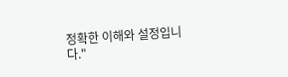정확한 이해와 설정입니다."